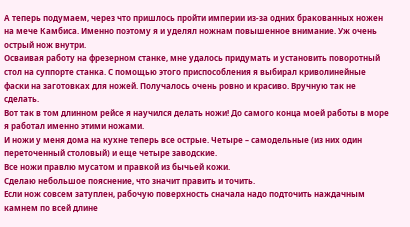А теперь подумаем, через что пришлось пройти империи из-за одних бракованных ножен на мече Камбиса. Именно поэтому я и уделял ножнам повышенное внимание. Уж очень острый нож внутри.
Осваивая работу на фрезерном станке, мне удалось придумать и установить поворотный стол на суппорте станка. С помощью этого приспособления я выбирал криволинейные фаски на заготовках для ножей. Получалось очень ровно и красиво. Вручную так не сделать.
Вот так в том длинном рейсе я научился делать ножи! До самого конца моей работы в море я работал именно этими ножами.
И ножи у меня дома на кухне теперь все острые. Четыре – самодельные (из них один переточенный столовый) и еще четыре заводские.
Все ножи правлю мусатом и правкой из бычьей кожи.
Сделаю небольшое пояснение, что значит править и точить.
Если нож совсем затуплен, рабочую поверхность сначала надо подточить наждачным камнем по всей длине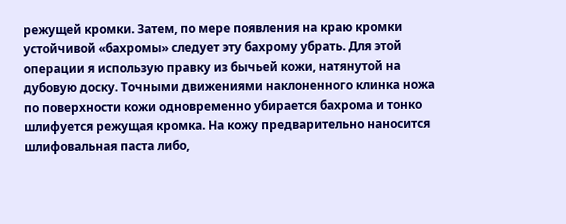режущей кромки. Затем, по мере появления на краю кромки устойчивой «бахромы» следует эту бахрому убрать. Для этой операции я использую правку из бычьей кожи, натянутой на дубовую доску. Точными движениями наклоненного клинка ножа по поверхности кожи одновременно убирается бахрома и тонко шлифуется режущая кромка. На кожу предварительно наносится шлифовальная паста либо,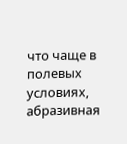что чаще в полевых условиях, абразивная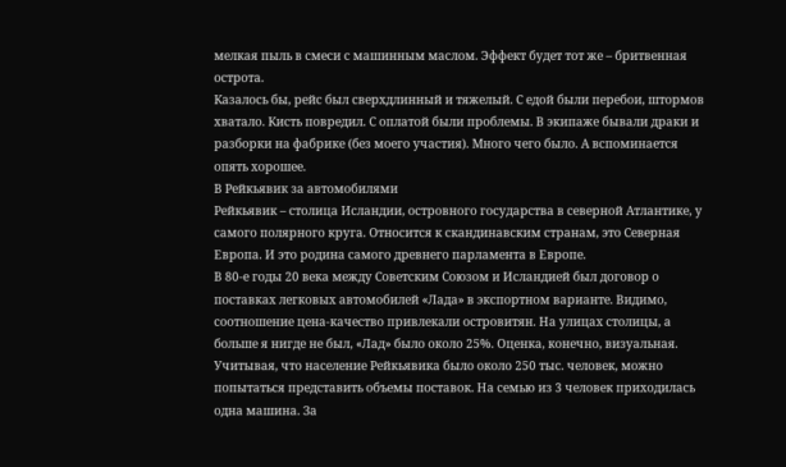мелкая пыль в смеси с машинным маслом. Эффект будет тот же – бритвенная острота.
Казалось бы, рейс был сверхдлинный и тяжелый. С едой были перебои, штормов хватало. Кисть повредил. С оплатой были проблемы. В экипаже бывали драки и разборки на фабрике (без моего участия). Много чего было. А вспоминается опять хорошее.
В Рейкьявик за автомобилями
Рейкьявик – столица Исландии, островного государства в северной Атлантике, у самого полярного круга. Относится к скандинавским странам, это Северная Европа. И это родина самого древнего парламента в Европе.
В 80-е годы 20 века между Советским Союзом и Исландией был договор о поставках легковых автомобилей «Лада» в экспортном варианте. Видимо, соотношение цена-качество привлекали островитян. На улицах столицы, а больше я нигде не был, «Лад» было около 25%. Оценка, конечно, визуальная.
Учитывая, что население Рейкьявика было около 250 тыс. человек, можно попытаться представить объемы поставок. На семью из 3 человек приходилась одна машина. За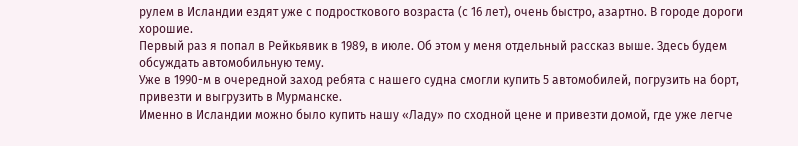рулем в Исландии ездят уже с подросткового возраста (с 16 лет), очень быстро, азартно. В городе дороги хорошие.
Первый раз я попал в Рейкьявик в 1989, в июле. Об этом у меня отдельный рассказ выше. Здесь будем обсуждать автомобильную тему.
Уже в 1990-м в очередной заход ребята с нашего судна смогли купить 5 автомобилей, погрузить на борт, привезти и выгрузить в Мурманске.
Именно в Исландии можно было купить нашу «Ладу» по сходной цене и привезти домой, где уже легче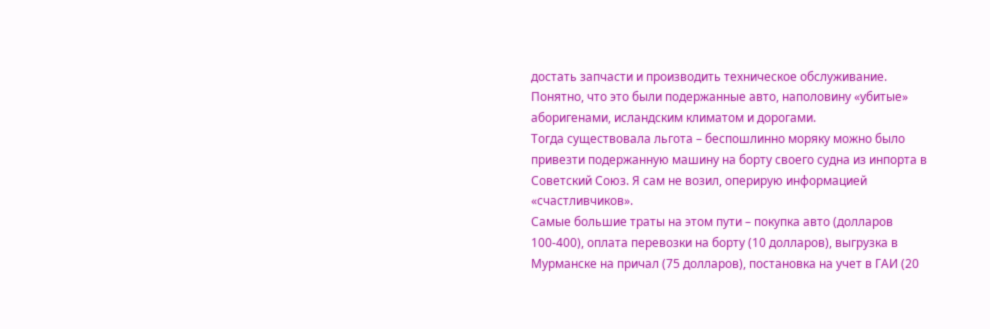достать запчасти и производить техническое обслуживание. Понятно, что это были подержанные авто, наполовину «убитые» аборигенами, исландским климатом и дорогами.
Тогда существовала льгота – беспошлинно моряку можно было привезти подержанную машину на борту своего судна из инпорта в Советский Союз. Я сам не возил, оперирую информацией «счастливчиков».
Самые большие траты на этом пути – покупка авто (долларов 100-400), оплата перевозки на борту (10 долларов), выгрузка в Мурманске на причал (75 долларов), постановка на учет в ГАИ (20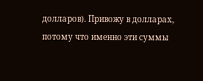долларов). Привожу в долларах, потому что именно эти суммы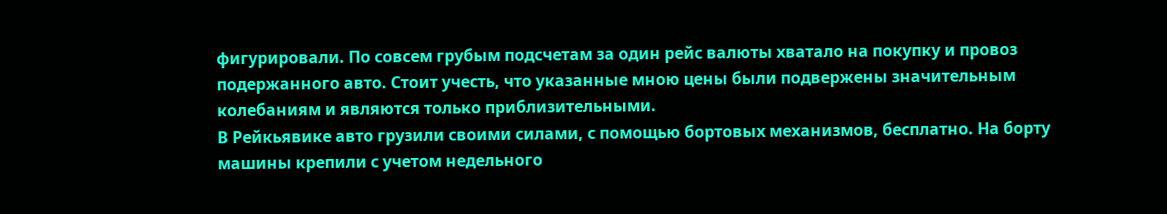фигурировали. По совсем грубым подсчетам за один рейс валюты хватало на покупку и провоз подержанного авто. Стоит учесть, что указанные мною цены были подвержены значительным колебаниям и являются только приблизительными.
В Рейкьявике авто грузили своими силами, с помощью бортовых механизмов, бесплатно. На борту машины крепили с учетом недельного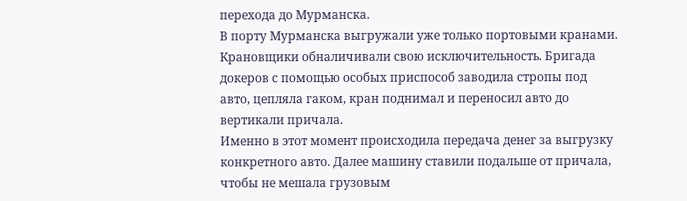перехода до Мурманска.
В порту Мурманска выгружали уже только портовыми кранами. Крановщики обналичивали свою исключительность. Бригада докеров с помощью особых приспособ заводила стропы под авто, цепляла гаком, кран поднимал и переносил авто до вертикали причала.
Именно в этот момент происходила передача денег за выгрузку конкретного авто. Далее машину ставили подальше от причала, чтобы не мешала грузовым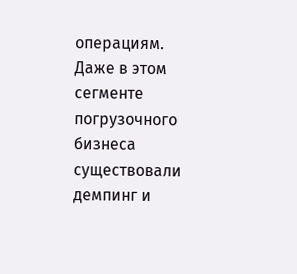операциям.
Даже в этом сегменте погрузочного бизнеса существовали демпинг и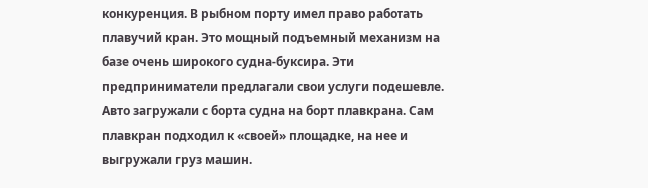конкуренция. В рыбном порту имел право работать плавучий кран. Это мощный подъемный механизм на базе очень широкого судна-буксира. Эти предприниматели предлагали свои услуги подешевле.
Авто загружали с борта судна на борт плавкрана. Сам плавкран подходил к «своей» площадке, на нее и выгружали груз машин.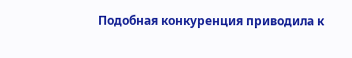Подобная конкуренция приводила к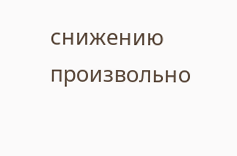снижению произвольно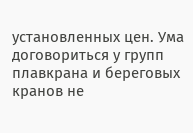установленных цен. Ума договориться у групп плавкрана и береговых кранов не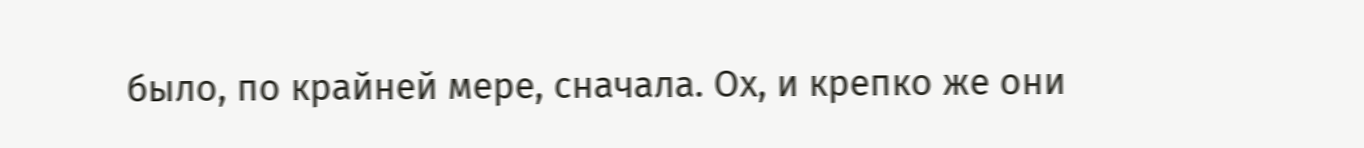было, по крайней мере, сначала. Ох, и крепко же они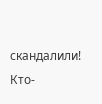скандалили! Кто-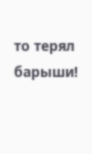то терял барыши!